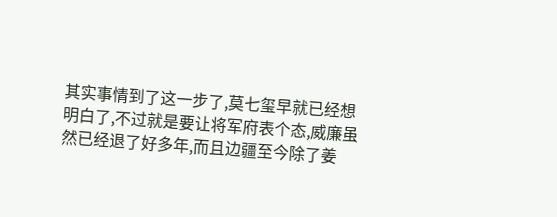其实事情到了这一步了,莫七玺早就已经想明白了,不过就是要让将军府表个态,威廉虽然已经退了好多年,而且边疆至今除了姜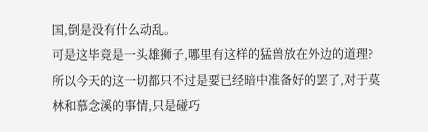国,倒是没有什么动乱。
可是这毕竟是一头雄狮子,哪里有这样的猛兽放在外边的道理?所以今天的这一切都只不过是要已经暗中准备好的罢了,对于莫林和慕念溪的事情,只是碰巧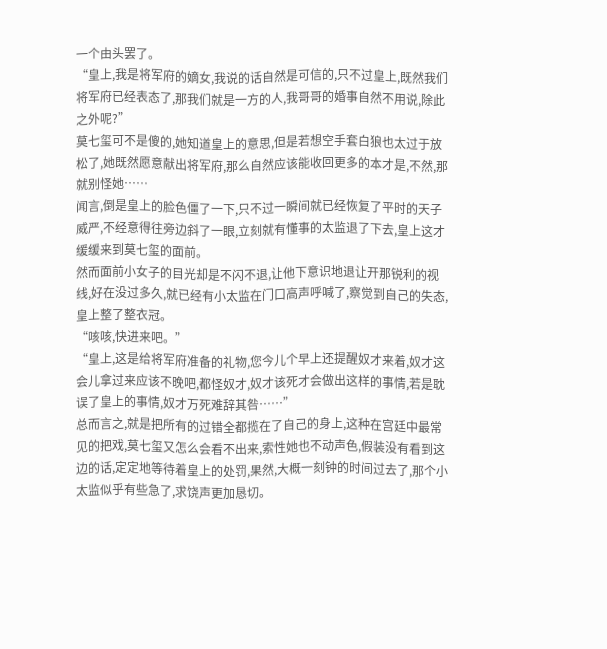一个由头罢了。
“皇上,我是将军府的嫡女,我说的话自然是可信的,只不过皇上,既然我们将军府已经表态了,那我们就是一方的人,我哥哥的婚事自然不用说,除此之外呢?”
莫七玺可不是傻的,她知道皇上的意思,但是若想空手套白狼也太过于放松了,她既然愿意献出将军府,那么自然应该能收回更多的本才是,不然,那就别怪她……
闻言,倒是皇上的脸色僵了一下,只不过一瞬间就已经恢复了平时的天子威严,不经意得往旁边斜了一眼,立刻就有懂事的太监退了下去,皇上这才缓缓来到莫七玺的面前。
然而面前小女子的目光却是不闪不退,让他下意识地退让开那锐利的视线,好在没过多久,就已经有小太监在门口高声呼喊了,察觉到自己的失态,皇上整了整衣冠。
“咳咳,快进来吧。”
“皇上,这是给将军府准备的礼物,您今儿个早上还提醒奴才来着,奴才这会儿拿过来应该不晚吧,都怪奴才,奴才该死才会做出这样的事情,若是耽误了皇上的事情,奴才万死难辞其咎……”
总而言之,就是把所有的过错全都揽在了自己的身上,这种在宫廷中最常见的把戏,莫七玺又怎么会看不出来,索性她也不动声色,假装没有看到这边的话,定定地等待着皇上的处罚,果然,大概一刻钟的时间过去了,那个小太监似乎有些急了,求饶声更加恳切。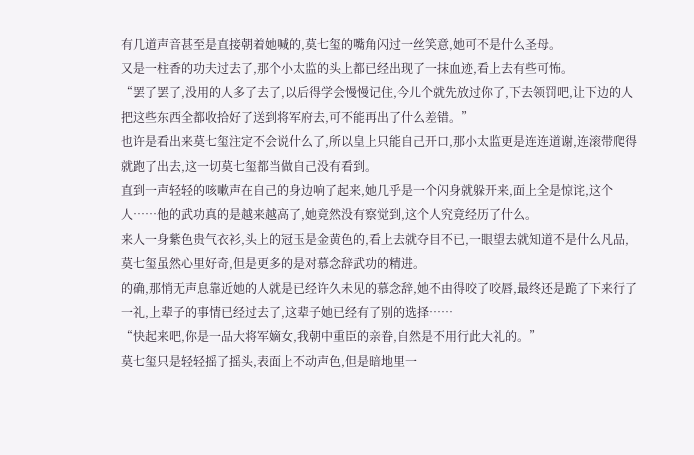有几道声音甚至是直接朝着她喊的,莫七玺的嘴角闪过一丝笑意,她可不是什么圣母。
又是一柱香的功夫过去了,那个小太监的头上都已经出现了一抹血迹,看上去有些可怖。
“罢了罢了,没用的人多了去了,以后得学会慢慢记住,今儿个就先放过你了,下去领罚吧,让下边的人把这些东西全都收拾好了送到将军府去,可不能再出了什么差错。”
也许是看出来莫七玺注定不会说什么了,所以皇上只能自己开口,那小太监更是连连道谢,连滚带爬得就跑了出去,这一切莫七玺都当做自己没有看到。
直到一声轻轻的咳嗽声在自己的身边响了起来,她几乎是一个闪身就躲开来,面上全是惊诧,这个人……他的武功真的是越来越高了,她竟然没有察觉到,这个人究竟经历了什么。
来人一身紫色贵气衣衫,头上的冠玉是金黄色的,看上去就夺目不已,一眼望去就知道不是什么凡品,莫七玺虽然心里好奇,但是更多的是对慕念辞武功的精进。
的确,那悄无声息靠近她的人就是已经许久未见的慕念辞,她不由得咬了咬唇,最终还是跪了下来行了一礼,上辈子的事情已经过去了,这辈子她已经有了别的选择……
“快起来吧,你是一品大将军嫡女,我朝中重臣的亲眷,自然是不用行此大礼的。”
莫七玺只是轻轻摇了摇头,表面上不动声色,但是暗地里一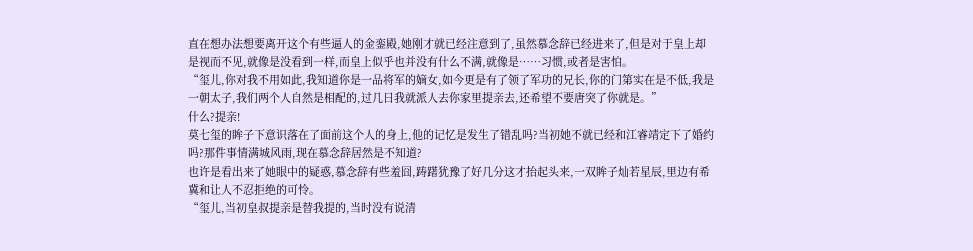直在想办法想要离开这个有些逼人的金銮殿,她刚才就已经注意到了,虽然慕念辞已经进来了,但是对于皇上却是视而不见,就像是没看到一样,而皇上似乎也并没有什么不满,就像是……习惯,或者是害怕。
“玺儿,你对我不用如此,我知道你是一品将军的嫡女,如今更是有了领了军功的兄长,你的门第实在是不低,我是一朝太子,我们两个人自然是相配的,过几日我就派人去你家里提亲去,还希望不要唐突了你就是。”
什么?提亲!
莫七玺的眸子下意识落在了面前这个人的身上,他的记忆是发生了错乱吗?当初她不就已经和江睿靖定下了婚约吗?那件事情满城风雨,现在慕念辞居然是不知道?
也许是看出来了她眼中的疑惑,慕念辞有些羞囧,踌躇犹豫了好几分这才抬起头来,一双眸子灿若星辰,里边有希冀和让人不忍拒绝的可怜。
“玺儿,当初皇叔提亲是替我提的,当时没有说清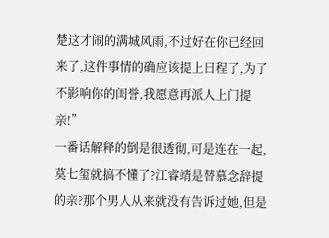楚这才闹的满城风雨,不过好在你已经回来了,这件事情的确应该提上日程了,为了不影响你的闺誉,我愿意再派人上门提亲!”
一番话解释的倒是很透彻,可是连在一起,莫七玺就搞不懂了?江睿靖是替慕念辞提的亲?那个男人从来就没有告诉过她,但是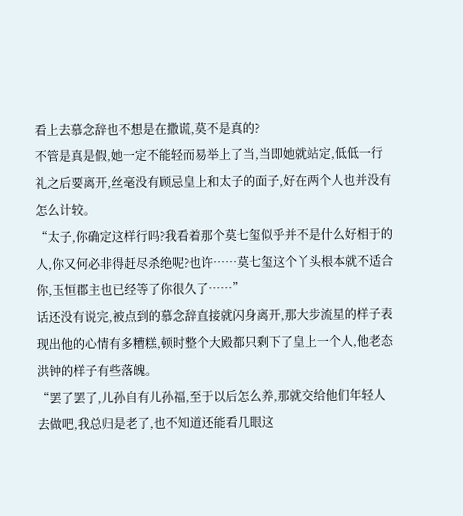看上去慕念辞也不想是在撒谎,莫不是真的?
不管是真是假,她一定不能轻而易举上了当,当即她就站定,低低一行礼之后要离开,丝毫没有顾忌皇上和太子的面子,好在两个人也并没有怎么计较。
“太子,你确定这样行吗?我看着那个莫七玺似乎并不是什么好相于的人,你又何必非得赶尽杀绝呢?也许……莫七玺这个丫头根本就不适合你,玉恒郡主也已经等了你很久了……”
话还没有说完,被点到的慕念辞直接就闪身离开,那大步流星的样子表现出他的心情有多糟糕,顿时整个大殿都只剩下了皇上一个人,他老态洪钟的样子有些落魄。
“罢了罢了,儿孙自有儿孙福,至于以后怎么养,那就交给他们年轻人去做吧,我总归是老了,也不知道还能看几眼这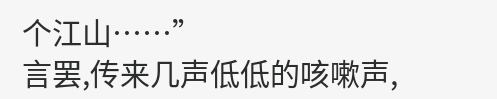个江山……”
言罢,传来几声低低的咳嗽声,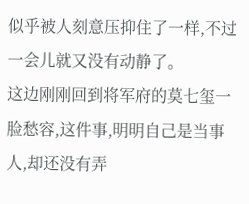似乎被人刻意压抑住了一样,不过一会儿就又没有动静了。
这边刚刚回到将军府的莫七玺一脸愁容,这件事,明明自己是当事人,却还没有弄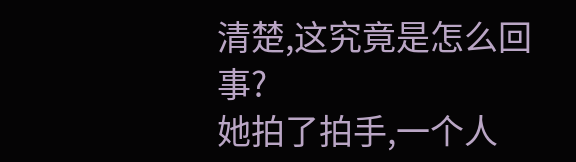清楚,这究竟是怎么回事?
她拍了拍手,一个人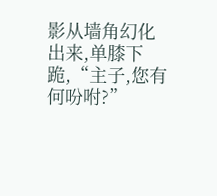影从墙角幻化出来,单膝下跪,“主子,您有何吩咐?”